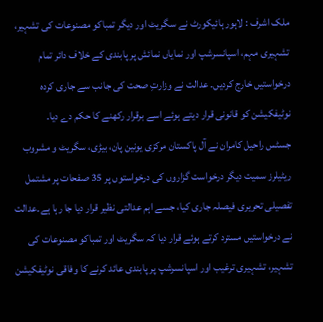ملک اشرف : لاہور ہائیکورٹ نے سگریٹ اور دیگر تمباکو مصنوعات کی تشہیر، تشہیری مہم، اسپانسرشپ اور نمایاں نمائش پر پابندی کے خلاف دائر تمام درخواستیں خارج کردیں۔ عدالت نے وزارتِ صحت کی جانب سے جاری کردہ نوٹیفکیشن کو قانونی قرار دیتے ہوئے اسے برقرار رکھنے کا حکم دے دیا۔
جسٹس راحیل کامران نے آل پاکستان مرکزی یونین پان، بیڑی، سگریٹ و مشروب ریٹیلرز سمیت دیگر درخواست گزاروں کی درخواستوں پر 35 صفحات پر مشتمل تفصیلی تحریری فیصلہ جاری کیا، جسے اہم عدالتی نظیر قرار دیا جا رہا ہے۔عدالت نے درخواستیں مسترد کرتے ہوئے قرار دیا کہ سگریٹ اور تمباکو مصنوعات کی تشہیر، تشہیری ترغیب اور اسپانسرشپ پر پابندی عائد کرنے کا وفاقی نوٹیفکیشن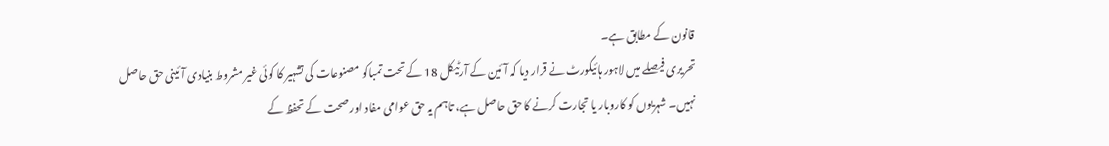قانون کے مطابق ہے۔
تحریری فیصلے میں لاہور ہائیکورٹ نے قرار دیا کہ آئین کے آرٹیکل 18 کے تحت تمباکو مصنوعات کی تشہیر کا کوئی غیر مشروط بنیادی آئینی حق حاصل نہیں۔ شہریوں کو کاروبار یا تجارت کرنے کا حق حاصل ہے، تاہم یہ حق عوامی مفاد اور صحت کے تحفظ کے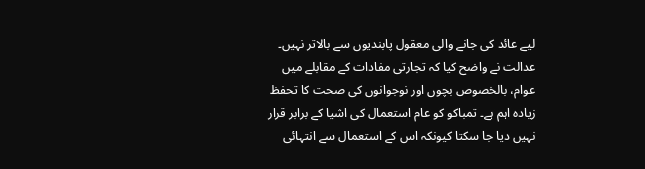لیے عائد کی جانے والی معقول پابندیوں سے بالاتر نہیں۔
عدالت نے واضح کیا کہ تجارتی مفادات کے مقابلے میں عوام، بالخصوص بچوں اور نوجوانوں کی صحت کا تحفظ زیادہ اہم ہے۔ تمباکو کو عام استعمال کی اشیا کے برابر قرار نہیں دیا جا سکتا کیونکہ اس کے استعمال سے انتہائی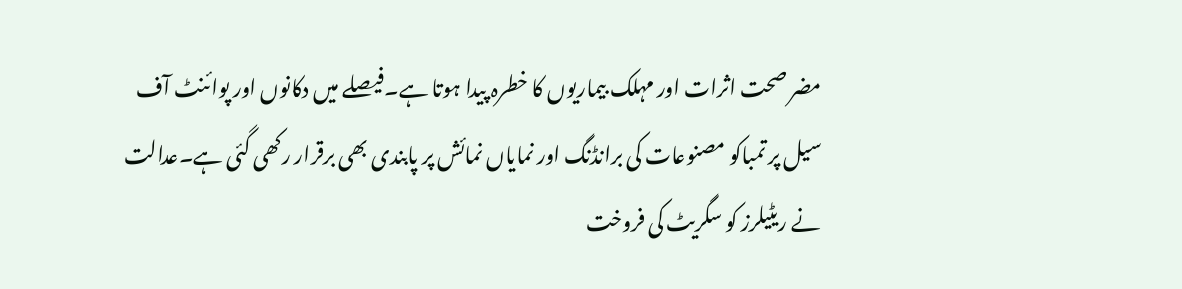مضر صحت اثرات اور مہلک بیماریوں کا خطرہ پیدا ہوتا ہے۔فیصلے میں دکانوں اور پوائنٹ آف سیل پر تمباکو مصنوعات کی برانڈنگ اور نمایاں نمائش پر پابندی بھی برقرار رکھی گئی ہے۔عدالت نے ریٹیلرز کو سگریٹ کی فروخت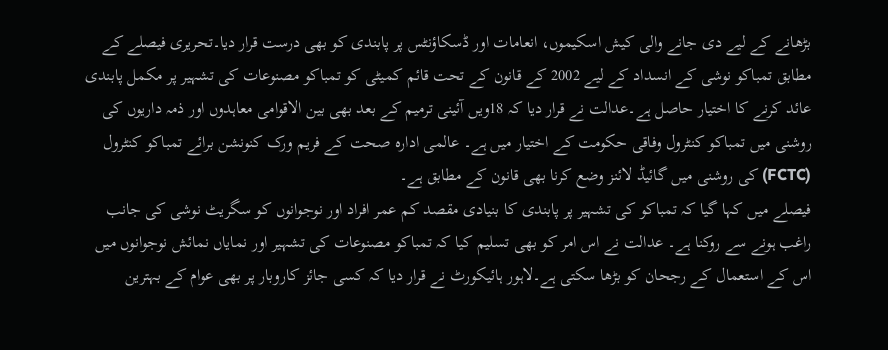بڑھانے کے لیے دی جانے والی کیش اسکیموں، انعامات اور ڈسکاؤنٹس پر پابندی کو بھی درست قرار دیا۔تحریری فیصلے کے مطابق تمباکو نوشی کے انسداد کے لیے 2002 کے قانون کے تحت قائم کمیٹی کو تمباکو مصنوعات کی تشہیر پر مکمل پابندی عائد کرنے کا اختیار حاصل ہے۔عدالت نے قرار دیا کہ 18ویں آئینی ترمیم کے بعد بھی بین الاقوامی معاہدوں اور ذمہ داریوں کی روشنی میں تمباکو کنٹرول وفاقی حکومت کے اختیار میں ہے۔ عالمی ادارہ صحت کے فریم ورک کنونشن برائے تمباکو کنٹرول (FCTC) کی روشنی میں گائیڈ لائنز وضع کرنا بھی قانون کے مطابق ہے۔
فیصلے میں کہا گیا کہ تمباکو کی تشہیر پر پابندی کا بنیادی مقصد کم عمر افراد اور نوجوانوں کو سگریٹ نوشی کی جانب راغب ہونے سے روکنا ہے۔ عدالت نے اس امر کو بھی تسلیم کیا کہ تمباکو مصنوعات کی تشہیر اور نمایاں نمائش نوجوانوں میں اس کے استعمال کے رجحان کو بڑھا سکتی ہے۔لاہور ہائیکورٹ نے قرار دیا کہ کسی جائز کاروبار پر بھی عوام کے بہترین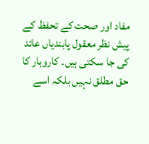مفاد اور صحت کے تحفظ کے پیش نظر معقول پابندیاں عائد کی جا سکتی ہیں۔ کاروبار کا حق مطلق نہیں بلکہ اسے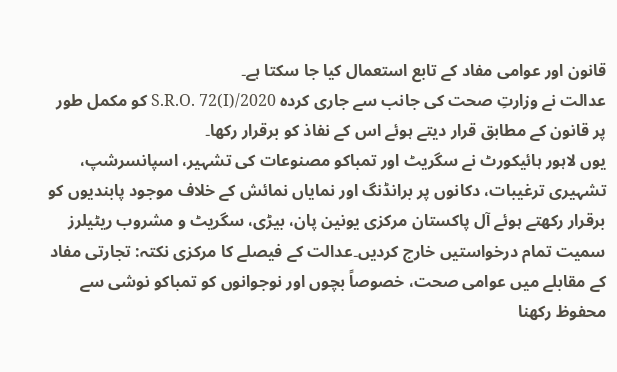قانون اور عوامی مفاد کے تابع استعمال کیا جا سکتا ہے۔
عدالت نے وزارتِ صحت کی جانب سے جاری کردہ S.R.O. 72(I)/2020 کو مکمل طور پر قانون کے مطابق قرار دیتے ہوئے اس کے نفاذ کو برقرار رکھا۔
یوں لاہور ہائیکورٹ نے سگریٹ اور تمباکو مصنوعات کی تشہیر، اسپانسرشپ، تشہیری ترغیبات، دکانوں پر برانڈنگ اور نمایاں نمائش کے خلاف موجود پابندیوں کو برقرار رکھتے ہوئے آل پاکستان مرکزی یونین پان، بیڑی، سگریٹ و مشروب ریٹیلرز سمیت تمام درخواستیں خارج کردیں۔عدالت کے فیصلے کا مرکزی نکتہ: تجارتی مفاد کے مقابلے میں عوامی صحت، خصوصاً بچوں اور نوجوانوں کو تمباکو نوشی سے محفوظ رکھنا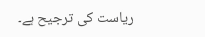ریاست کی ترجیح ہے۔